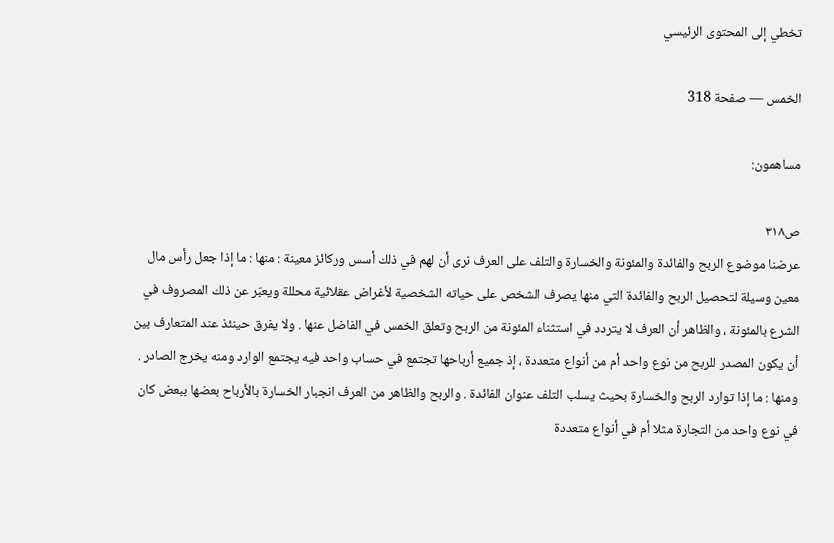تخطي إلى المحتوى الرئيسي

الخمس — صفحة 318

مساهمون:

ص٣١٨
عرضنا موضوع الربح والفائدة والمئونة والخسارة والتلف على العرف نرى أن لهم في ذلك أسس وركائز معينة : منها : ما إذا جعل رأس مال معين وسيلة لتحصيل الربح والفائدة التي منها يصرف الشخص على حياته الشخصية لأغراض عقلائية محللة ويعبّر عن ذلك المصروف في الشرع بالمئونة ، والظاهر أن العرف لا يتردد في استثناء المئونة من الربح وتعلق الخمس في الفاضل عنها . ولا يفرق حينئذ عند المتعارف بين أن يكون المصدر للربح من نوع واحد أم من أنواع متعددة ، إذ جميع أرباحها تجتمع في حساب واحد فيه يجتمع الوارد ومنه يخرج الصادر . ومنها : ما إذا توارد الربح والخسارة بحيث يسلب التلف عنوان الفائدة . والربح والظاهر من العرف انجبار الخسارة بالأرباح بعضها ببعض كان في نوع واحد من التجارة مثلا أم في أنواع متعددة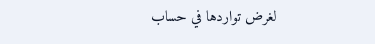لغرض تواردها في حساب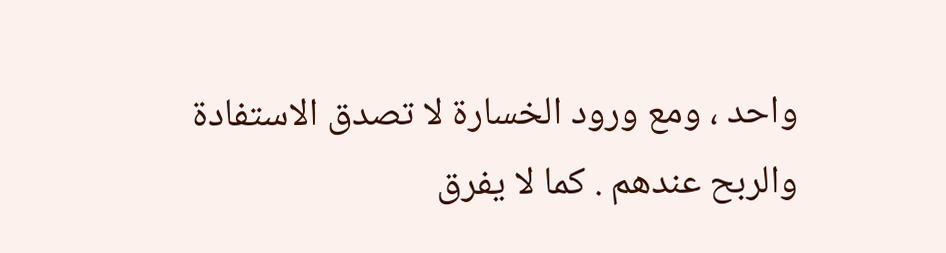واحد ، ومع ورود الخسارة لا تصدق الاستفادة والربح عندهم . كما لا يفرق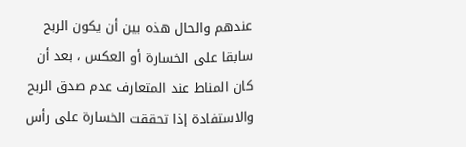عندهم والحال هذه بين أن يكون الربح سابقا على الخسارة أو العكس ، بعد أن كان المناط عند المتعارف عدم صدق الربح والاستفادة إذا تحققت الخسارة على رأس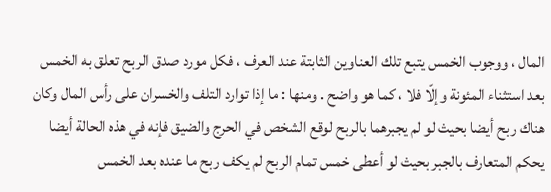المال ، ووجوب الخمس يتبع تلك العناوين الثابتة عند العرف ، فكل مورد صدق الربح تعلق به الخمس بعد استثناء المئونة وإلّا فلا ، كما هو واضح . ومنها : ما إذا توارد التلف والخسران على رأس المال وكان هناك ربح أيضا بحيث لو لم يجبرهما بالربح لوقع الشخص في الحرج والضيق فإنه في هذه الحالة أيضا يحكم المتعارف بالجبر بحيث لو أعطى خمس تمام الربح لم يكف ربح ما عنده بعد الخمس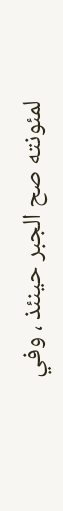لمئونته صح الجبر حينئذ ، وفي